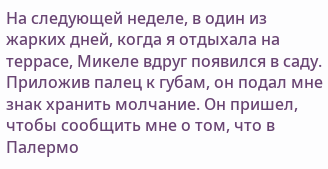На следующей неделе, в один из жарких дней, когда я отдыхала на террасе, Микеле вдруг появился в саду. Приложив палец к губам, он подал мне знак хранить молчание. Он пришел, чтобы сообщить мне о том, что в Палермо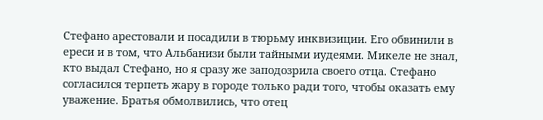Стефано арестовали и посадили в тюрьму инквизиции. Его обвинили в ереси и в том, что Альбанизи были тайными иудеями. Микеле не знал, кто выдал Стефано, но я сразу же заподозрила своего отца. Стефано согласился терпеть жару в городе только ради того, чтобы оказать ему уважение. Братья обмолвились, что отец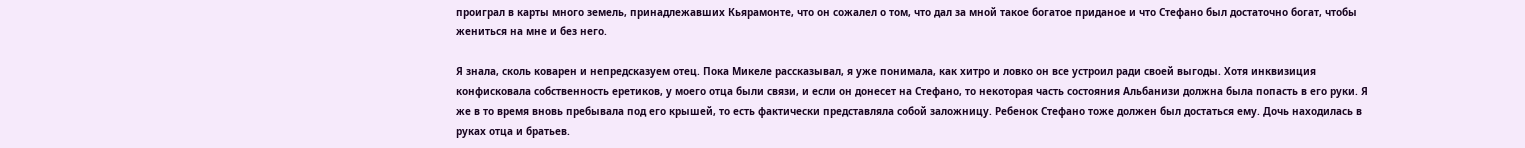проиграл в карты много земель, принадлежавших Кьярамонте, что он сожалел о том, что дал за мной такое богатое приданое и что Стефано был достаточно богат, чтобы жениться на мне и без него.

Я знала, сколь коварен и непредсказуем отец. Пока Микеле рассказывал, я уже понимала, как хитро и ловко он все устроил ради своей выгоды. Хотя инквизиция конфисковала собственность еретиков, у моего отца были связи, и если он донесет на Стефано, то некоторая часть состояния Альбанизи должна была попасть в его руки. Я же в то время вновь пребывала под его крышей, то есть фактически представляла собой заложницу. Ребенок Стефано тоже должен был достаться ему. Дочь находилась в руках отца и братьев.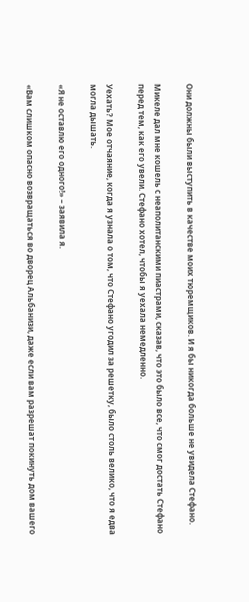Они должны были выступить в качестве моих тюремщиков. И я бы никогда больше не увидела Стефано.

Микеле дал мне кошель с неаполитанскими пиастрами, сказав, что это было все, что смог достать Стефано перед тем, как его увели. Стефано хотел, чтобы я уехала немедленно.

Уехать? Мое отчаяние, когда я узнала о том, что Стефано угодил за решетку, было столь велико, что я едва могла дышать.

«Я не оставлю его одного!» – заявила я.

«Вам слишком опасно возвращаться во дворец Альбанизи, даже если вам разрешат покинуть дом вашего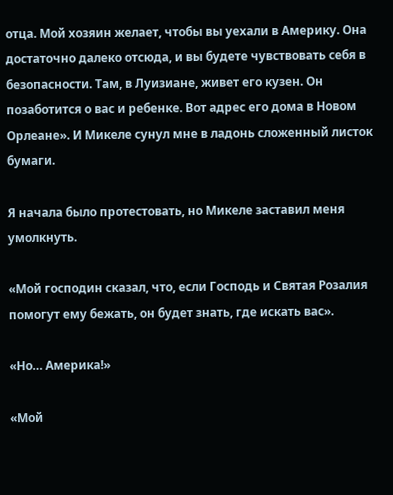отца. Мой хозяин желает, чтобы вы уехали в Америку. Она достаточно далеко отсюда, и вы будете чувствовать себя в безопасности. Там, в Луизиане, живет его кузен. Он позаботится о вас и ребенке. Вот адрес его дома в Новом Орлеане». И Микеле сунул мне в ладонь сложенный листок бумаги.

Я начала было протестовать, но Микеле заставил меня умолкнуть.

«Мой господин сказал, что, если Господь и Святая Розалия помогут ему бежать, он будет знать, где искать вас».

«Но… Америка!»

«Мой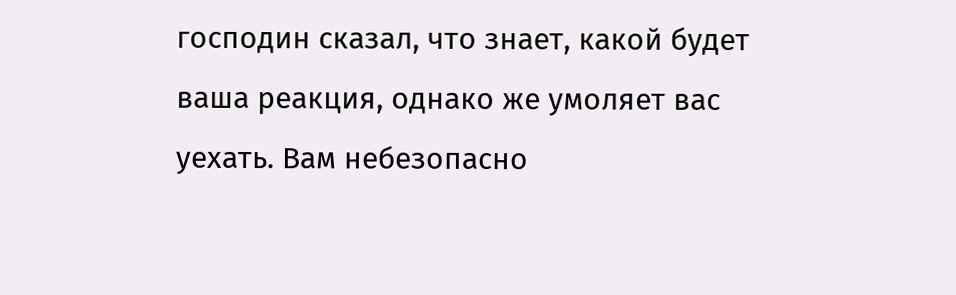господин сказал, что знает, какой будет ваша реакция, однако же умоляет вас уехать. Вам небезопасно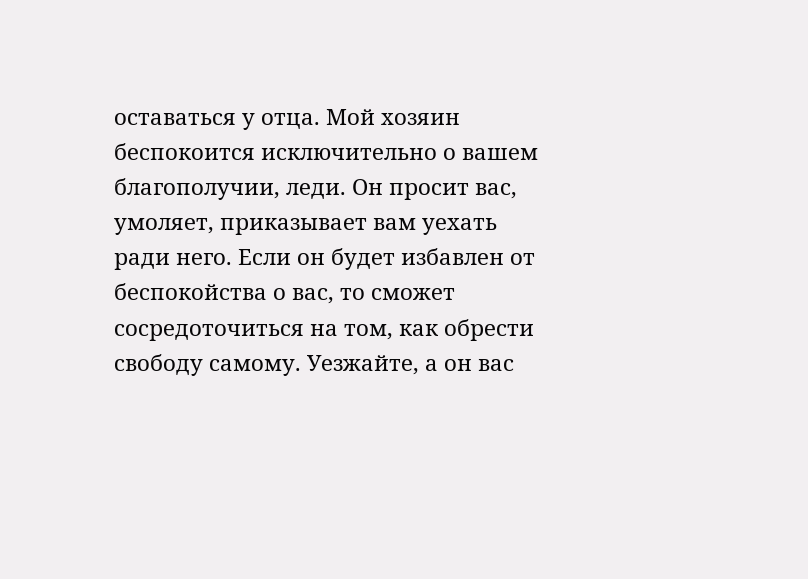оставаться у отца. Мой хозяин беспокоится исключительно о вашем благополучии, леди. Он просит вас, умоляет, приказывает вам уехать ради него. Если он будет избавлен от беспокойства о вас, то сможет сосредоточиться на том, как обрести свободу самому. Уезжайте, а он вас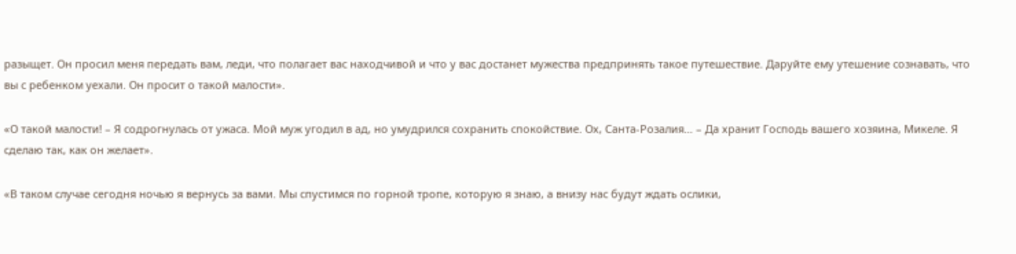разыщет. Он просил меня передать вам, леди, что полагает вас находчивой и что у вас достанет мужества предпринять такое путешествие. Даруйте ему утешение сознавать, что вы с ребенком уехали. Он просит о такой малости».

«О такой малости! – Я содрогнулась от ужаса. Мой муж угодил в ад, но умудрился сохранить спокойствие. Ох, Санта-Розалия… – Да хранит Господь вашего хозяина, Микеле. Я сделаю так, как он желает».

«В таком случае сегодня ночью я вернусь за вами. Мы спустимся по горной тропе, которую я знаю, а внизу нас будут ждать ослики,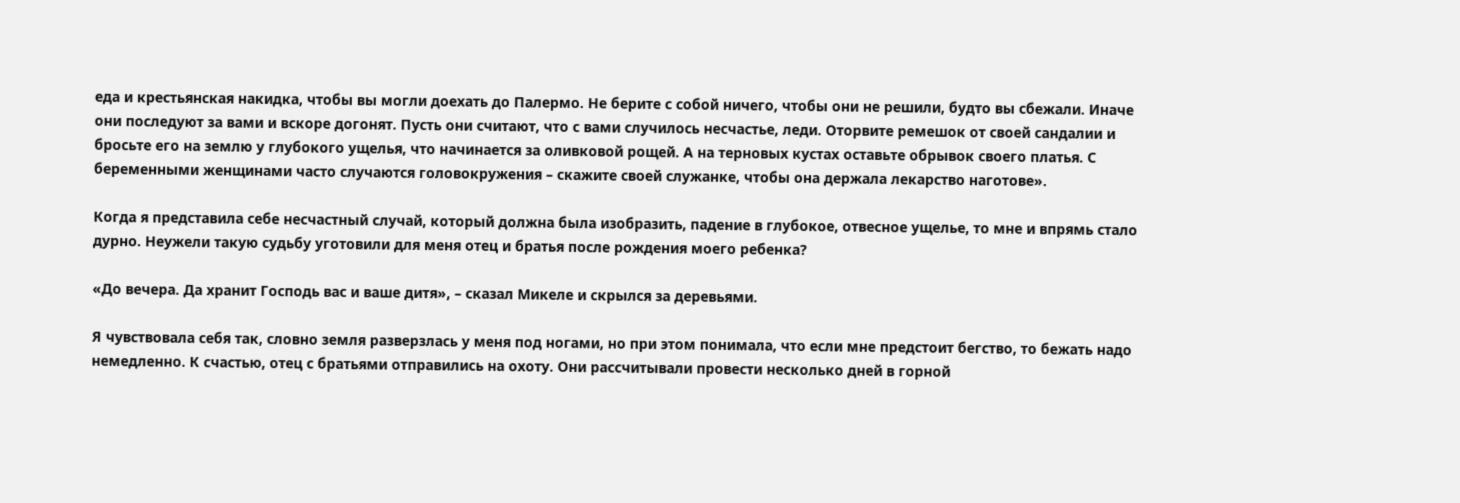еда и крестьянская накидка, чтобы вы могли доехать до Палермо. Не берите с собой ничего, чтобы они не решили, будто вы сбежали. Иначе они последуют за вами и вскоре догонят. Пусть они считают, что с вами случилось несчастье, леди. Оторвите ремешок от своей сандалии и бросьте его на землю у глубокого ущелья, что начинается за оливковой рощей. А на терновых кустах оставьте обрывок своего платья. С беременными женщинами часто случаются головокружения – скажите своей служанке, чтобы она держала лекарство наготове».

Когда я представила себе несчастный случай, который должна была изобразить, падение в глубокое, отвесное ущелье, то мне и впрямь стало дурно. Неужели такую судьбу уготовили для меня отец и братья после рождения моего ребенка?

«До вечера. Да хранит Господь вас и ваше дитя», – сказал Микеле и скрылся за деревьями.

Я чувствовала себя так, словно земля разверзлась у меня под ногами, но при этом понимала, что если мне предстоит бегство, то бежать надо немедленно. К счастью, отец с братьями отправились на охоту. Они рассчитывали провести несколько дней в горной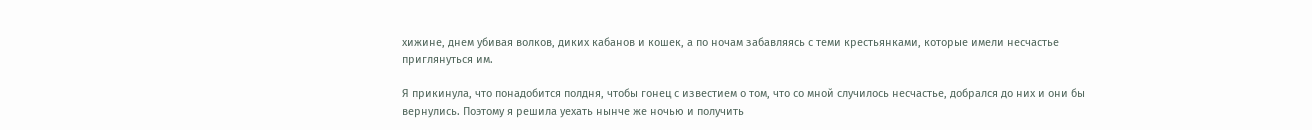хижине, днем убивая волков, диких кабанов и кошек, а по ночам забавляясь с теми крестьянками, которые имели несчастье приглянуться им.

Я прикинула, что понадобится полдня, чтобы гонец с известием о том, что со мной случилось несчастье, добрался до них и они бы вернулись. Поэтому я решила уехать нынче же ночью и получить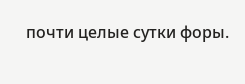почти целые сутки форы.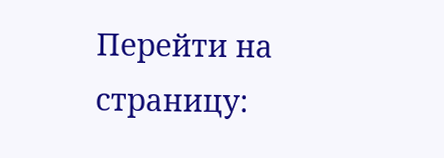Перейти на страницу: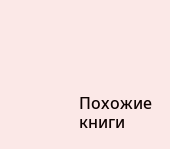Похожие книги